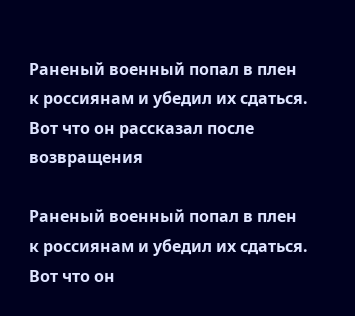Раненый военный попал в плен к россиянам и убедил их сдаться. Вот что он рассказал после возвращения

Раненый военный попал в плен к россиянам и убедил их сдаться. Вот что он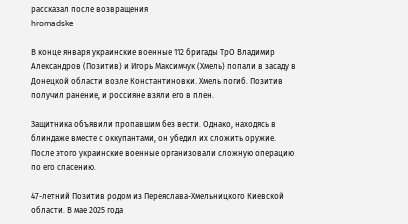рассказал после возвращения
hromadske

В конце января украинские военные 112 бригады ТрО Владимир Александров (Позитив) и Игорь Максимчук (Хмель) попали в засаду в Донецкой области возле Константиновки. Хмель погиб. Позитив получил ранение, и россияне взяли его в плен.

Защитника объявили пропавшим без вести. Однако, находясь в блиндаже вместе с оккупантами, он убедил их сложить оружие. После этого украинские военные организовали сложную операцию по его спасению.

47-летний Позитив родом из Переяслава-Хмельницкого Киевской области. В мае 2025 года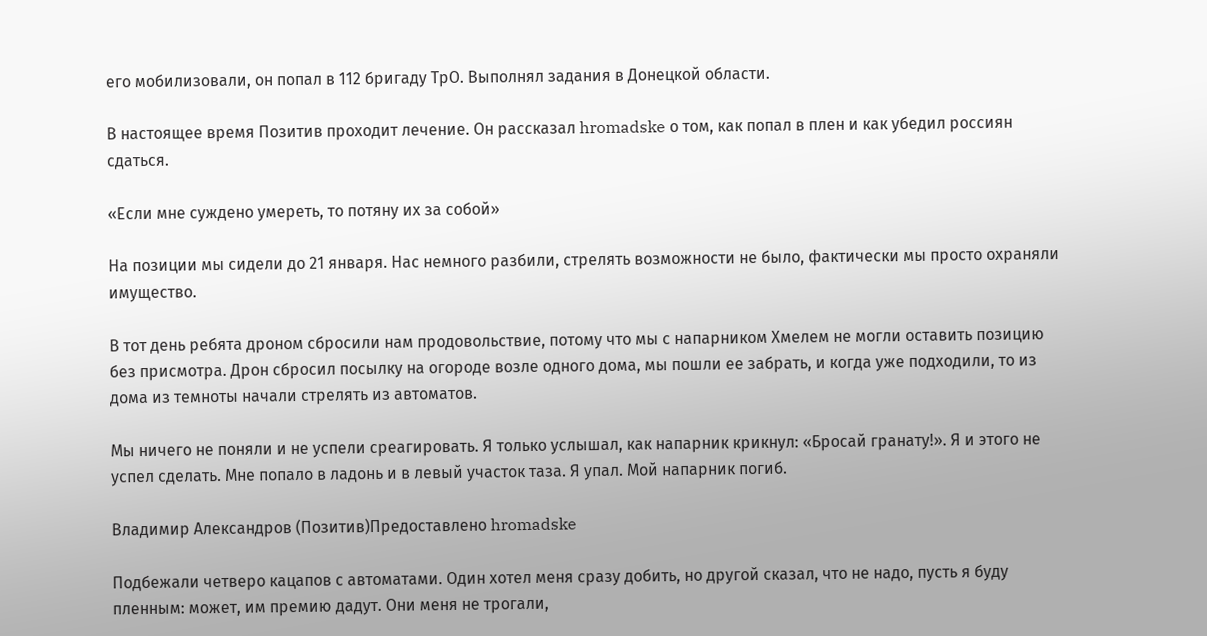его мобилизовали, он попал в 112 бригаду ТрО. Выполнял задания в Донецкой области.

В настоящее время Позитив проходит лечение. Он рассказал hromadske о том, как попал в плен и как убедил россиян сдаться.

«Если мне суждено умереть, то потяну их за собой»

На позиции мы сидели до 21 января. Нас немного разбили, стрелять возможности не было, фактически мы просто охраняли имущество.

В тот день ребята дроном сбросили нам продовольствие, потому что мы с напарником Хмелем не могли оставить позицию без присмотра. Дрон сбросил посылку на огороде возле одного дома, мы пошли ее забрать, и когда уже подходили, то из дома из темноты начали стрелять из автоматов.

Мы ничего не поняли и не успели среагировать. Я только услышал, как напарник крикнул: «Бросай гранату!». Я и этого не успел сделать. Мне попало в ладонь и в левый участок таза. Я упал. Мой напарник погиб.

Владимир Александров (Позитив)Предоставлено hromadske

Подбежали четверо кацапов с автоматами. Один хотел меня сразу добить, но другой сказал, что не надо, пусть я буду пленным: может, им премию дадут. Они меня не трогали,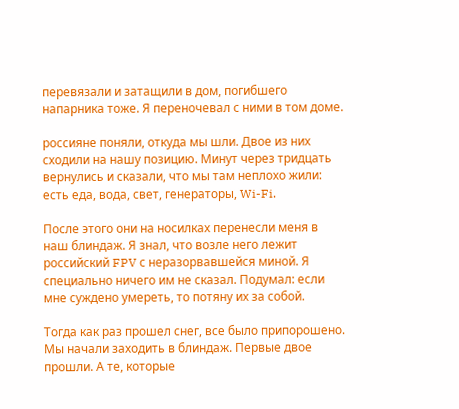перевязали и затащили в дом, погибшего напарника тоже. Я переночевал с ними в том доме.

россияне поняли, откуда мы шли. Двое из них сходили на нашу позицию. Минут через тридцать вернулись и сказали, что мы там неплохо жили: есть еда, вода, свет, генераторы, Wi-Fi.

После этого они на носилках перенесли меня в наш блиндаж. Я знал, что возле него лежит российский FPV с неразорвавшейся миной. Я специально ничего им не сказал. Подумал: если мне суждено умереть, то потяну их за собой.

Тогда как раз прошел снег, все было припорошено. Мы начали заходить в блиндаж. Первые двое прошли. А те, которые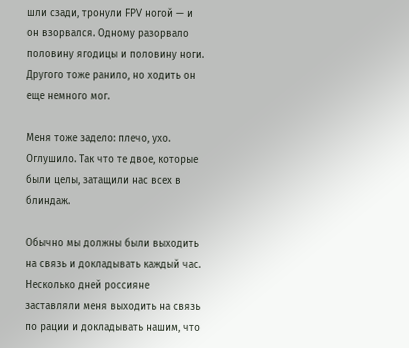шли сзади, тронули FPV ногой — и он взорвался. Одному разорвало половину ягодицы и половину ноги. Другого тоже ранило, но ходить он еще немного мог.

Меня тоже задело: плечо, ухо. Оглушило. Так что те двое, которые были целы, затащили нас всех в блиндаж.

Обычно мы должны были выходить на связь и докладывать каждый час. Несколько дней россияне заставляли меня выходить на связь по рации и докладывать нашим, что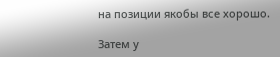на позиции якобы все хорошо.

Затем у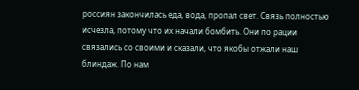россиян закончилась еда, вода, пропал свет. Связь полностью исчезла, потому что их начали бомбить. Они по рации связались со своими и сказали, что якобы отжали наш блиндаж. По нам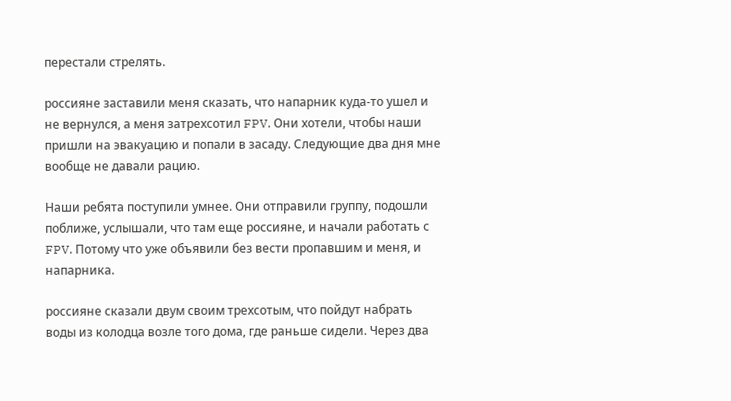перестали стрелять.

россияне заставили меня сказать, что напарник куда-то ушел и не вернулся, а меня затрехсотил FPV. Они хотели, чтобы наши пришли на эвакуацию и попали в засаду. Следующие два дня мне вообще не давали рацию.

Наши ребята поступили умнее. Они отправили группу, подошли поближе, услышали, что там еще россияне, и начали работать с FPV. Потому что уже объявили без вести пропавшим и меня, и напарника.

россияне сказали двум своим трехсотым, что пойдут набрать воды из колодца возле того дома, где раньше сидели. Через два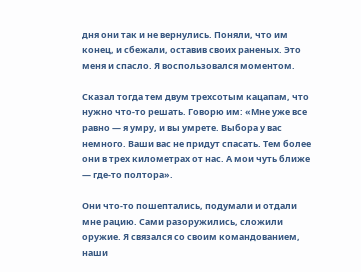дня они так и не вернулись. Поняли, что им конец, и сбежали, оставив своих раненых. Это меня и спасло. Я воспользовался моментом.

Сказал тогда тем двум трехсотым кацапам, что нужно что-то решать. Говорю им: «Мне уже все равно — я умру, и вы умрете. Выбора у вас немного. Ваши вас не придут спасать. Тем более они в трех километрах от нас. А мои чуть ближе — где-то полтора».

Они что-то пошептались, подумали и отдали мне рацию. Сами разоружились, сложили оружие. Я связался со своим командованием, наши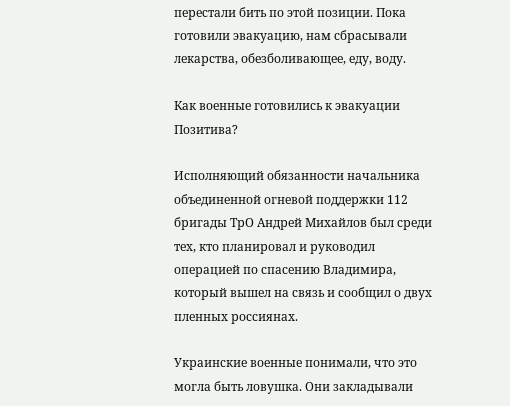перестали бить по этой позиции. Пока готовили эвакуацию, нам сбрасывали лекарства, обезболивающее, еду, воду.

Как военные готовились к эвакуации Позитива?

Исполняющий обязанности начальника объединенной огневой поддержки 112 бригады ТрО Андрей Михайлов был среди тех, кто планировал и руководил операцией по спасению Владимира, который вышел на связь и сообщил о двух пленных россиянах.

Украинские военные понимали, что это могла быть ловушка. Они закладывали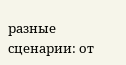разные сценарии: от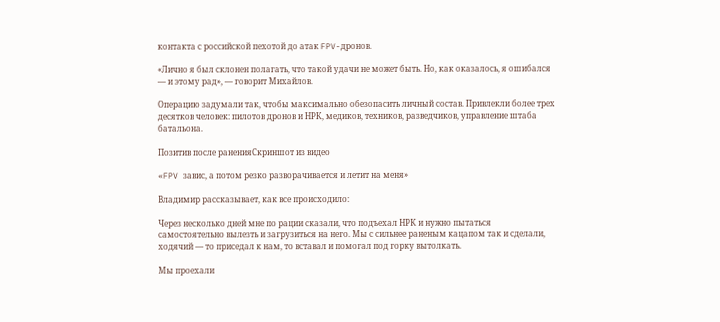контакта с российской пехотой до атак FPV-дронов.

«Лично я был склонен полагать, что такой удачи не может быть. Но, как оказалось, я ошибался — и этому рад», — говорит Михайлов.

Операцию задумали так, чтобы максимально обезопасить личный состав. Привлекли более трех десятков человек: пилотов дронов и НРК, медиков, техников, разведчиков, управление штаба батальона.

Позитив после раненияСкриншот из видео

«FPV завис, а потом резко разворачивается и летит на меня»

Владимир рассказывает, как все происходило:

Через несколько дней мне по рации сказали, что подъехал НРК и нужно пытаться самостоятельно вылезть и загрузиться на него. Мы с сильнее раненым кацапом так и сделали, ходячий — то приседал к нам, то вставал и помогал под горку вытолкать.

Мы проехали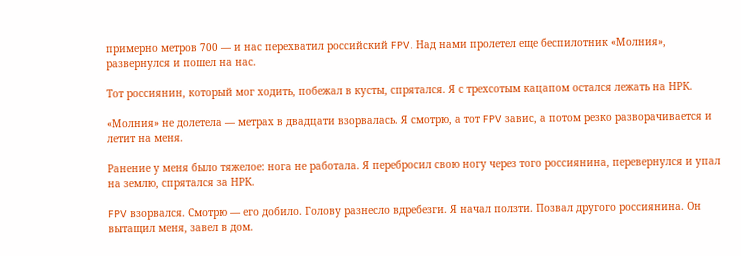примерно метров 700 — и нас перехватил российский FPV. Над нами пролетел еще беспилотник «Молния», развернулся и пошел на нас.

Тот россиянин, который мог ходить, побежал в кусты, спрятался. Я с трехсотым кацапом остался лежать на НРК.

«Молния» не долетела — метрах в двадцати взорвалась. Я смотрю, а тот FPV завис, а потом резко разворачивается и летит на меня.

Ранение у меня было тяжелое: нога не работала. Я перебросил свою ногу через того россиянина, перевернулся и упал на землю, спрятался за НРК.

FPV взорвался. Смотрю — его добило. Голову разнесло вдребезги. Я начал ползти. Позвал другого россиянина. Он вытащил меня, завел в дом.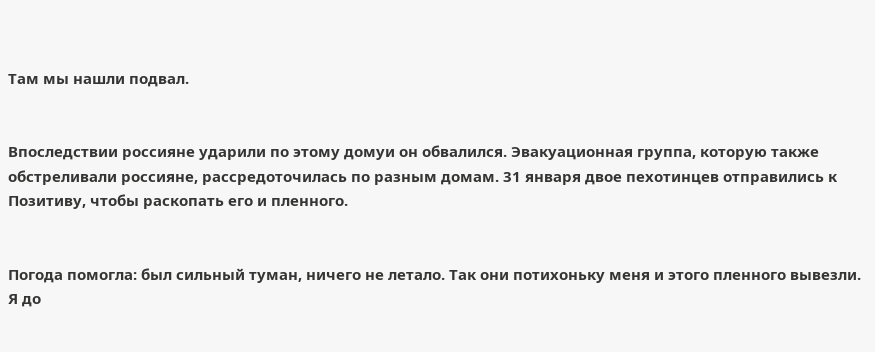Там мы нашли подвал.


Впоследствии россияне ударили по этому домуи он обвалился. Эвакуационная группа, которую также обстреливали россияне, рассредоточилась по разным домам. 31 января двое пехотинцев отправились к Позитиву, чтобы раскопать его и пленного.


Погода помогла: был сильный туман, ничего не летало. Так они потихоньку меня и этого пленного вывезли. Я до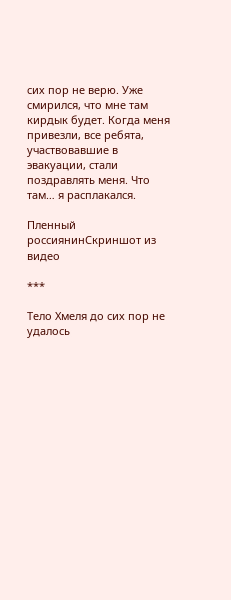сих пор не верю. Уже смирился, что мне там кирдык будет. Когда меня привезли, все ребята, участвовавшие в эвакуации, стали поздравлять меня. Что там… я расплакался.

Пленный россиянинСкриншот из видео

***

Тело Хмеля до сих пор не удалось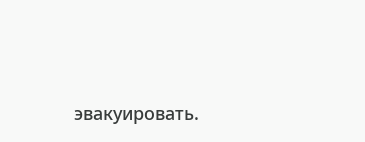эвакуировать.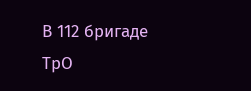В 112 бригаде ТрО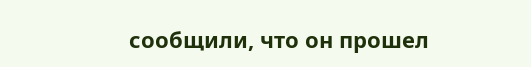сообщили, что он прошел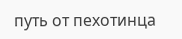путь от пехотинца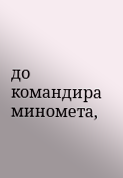до командира миномета,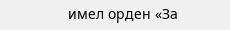имел орден «За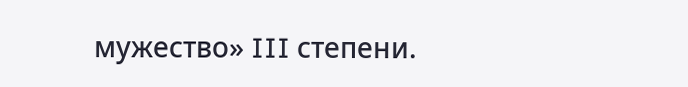мужество» III степени.